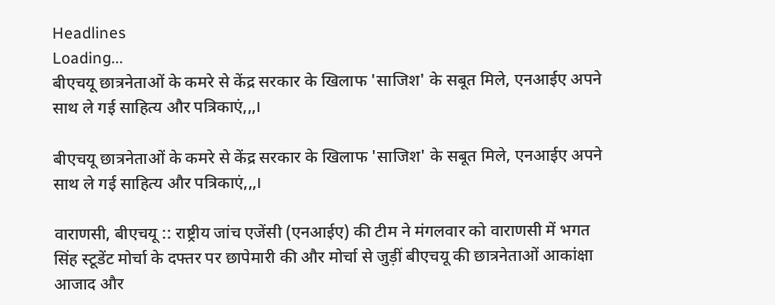Headlines
Loading...
बीएचयू छात्रनेताओं के कमरे से केंद्र सरकार के खिलाफ 'साजिश' के सबूत मिले, एनआईए अपने साथ ले गई साहित्य और पत्रिकाएं,,,।

बीएचयू छात्रनेताओं के कमरे से केंद्र सरकार के खिलाफ 'साजिश' के सबूत मिले, एनआईए अपने साथ ले गई साहित्य और पत्रिकाएं,,,।

वाराणसी, बीएचयू :: राष्ट्रीय जांच एजेंसी (एनआईए) की टीम ने मंगलवार को वाराणसी में भगत सिंह स्टूडेंट मोर्चा के दफ्तर पर छापेमारी की और मोर्चा से जुड़ीं बीएचयू की छात्रनेताओं आकांक्षा आजाद और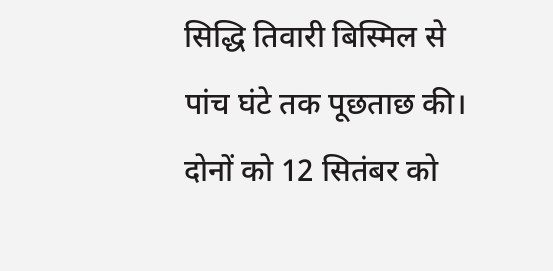सिद्धि तिवारी बिस्मिल से पांच घंटे तक पूछताछ की। दोनों को 12 सितंबर को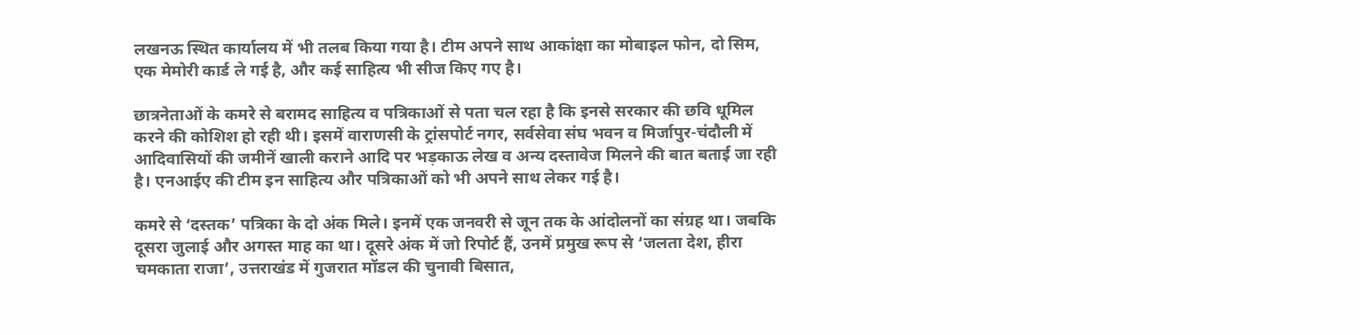लखनऊ स्थित कार्यालय में भी तलब किया गया है। टीम अपने साथ आकांक्षा का मोबाइल फोन, दो सिम, एक मेमोरी कार्ड ले गई है, और कई साहित्य भी सीज किए गए है।

छात्रनेताओं के कमरे से बरामद साहित्य व पत्रिकाओं से पता चल रहा है कि इनसे सरकार की छवि धूमिल करने की कोशिश हो रही थी। इसमें वाराणसी के ट्रांसपोर्ट नगर, सर्वसेवा संघ भवन व मिर्जापुर-चंदौली में आदिवासियों की जमीनें खाली कराने आदि पर भड़काऊ लेख व अन्य दस्तावेज मिलने की बात बताई जा रही है। एनआईए की टीम इन साहित्य और पत्रिकाओं को भी अपने साथ लेकर गई है।

कमरे से ‘दस्तक’ पत्रिका के दो अंक मिले। इनमें एक जनवरी से जून तक के आंदोलनों का संग्रह था। जबकि दूसरा जुलाई और अगस्त माह का था। दूसरे अंक में जो रिपोर्ट हैं, उनमें प्रमुख रूप से ‘जलता देश, हीरा चमकाता राजा’, उत्तराखंड में गुजरात मॉडल की चुनावी बिसात,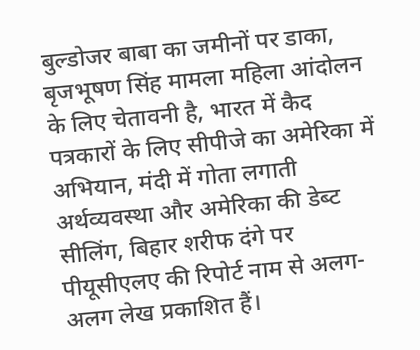बुल्डोजर बाबा का जमीनों पर डाका, बृजभूषण सिंह मामला महिला आंदोलन के लिए चेतावनी है, भारत में कैद पत्रकारों के लिए सीपीजे का अमेरिका में अभियान, मंदी में गोता लगाती अर्थव्यवस्था और अमेरिका की डेब्ट सीलिंग, बिहार शरीफ दंगे पर पीयूसीएलए की रिपोर्ट नाम से अलग-अलग लेख प्रकाशित हैं।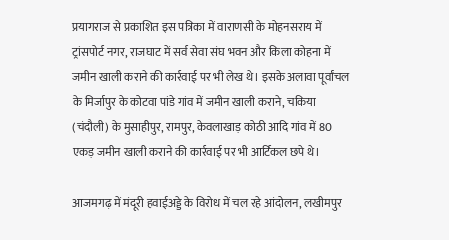प्रयागराज से प्रकाशित इस पत्रिका में वाराणसी के मोहनसराय में ट्रांसपोर्ट नगर, राजघाट में सर्व सेवा संघ भवन और किला कोहना में जमीन खाली कराने की कार्रवाई पर भी लेख थे। इसके अलावा पूर्वांचल के मिर्जापुर के कोटवा पांडे गांव में जमीन खाली कराने, चकिया (चंदौली) के मुसाहीपुर, रामपुर, केवलाखाड़ कोठी आदि गांव में 80 एकड़ जमीन खाली कराने की कार्रवाई पर भी आर्टिकल छपे थे।

आजमगढ़ में मंदूरी हवाईअड्डे के विरोध में चल रहे आंदोलन, लखीमपुर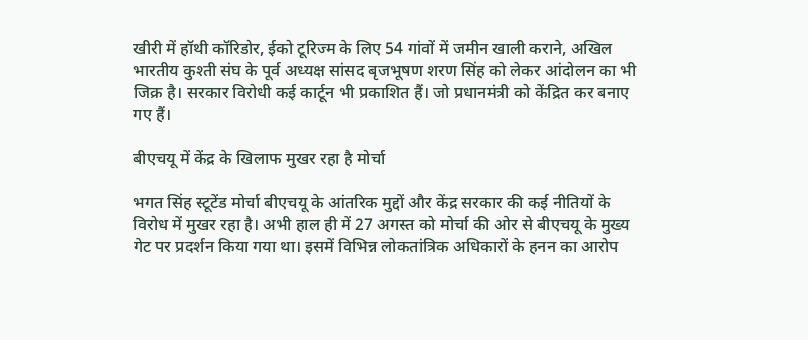खीरी में हॉथी कॉरिडोर, ईको टूरिज्म के लिए 54 गांवों में जमीन खाली कराने, अखिल भारतीय कुश्ती संघ के पूर्व अध्यक्ष सांसद बृजभूषण शरण सिंह को लेकर आंदोलन का भी जिक्र है। सरकार विरोधी कई कार्टून भी प्रकाशित हैं। जो प्रधानमंत्री को केंद्रित कर बनाए गए हैं।

बीएचयू में केंद्र के खिलाफ मुखर रहा है मोर्चा

भगत सिंह स्टूटेंड मोर्चा बीएचयू के आंतरिक मुद्दों और केंद्र सरकार की कई नीतियों के विरोध में मुखर रहा है। अभी हाल ही में 27 अगस्त को मोर्चा की ओर से बीएचयू के मुख्य गेट पर प्रदर्शन किया गया था। इसमें विभिन्न लोकतांत्रिक अधिकारों के हनन का आरोप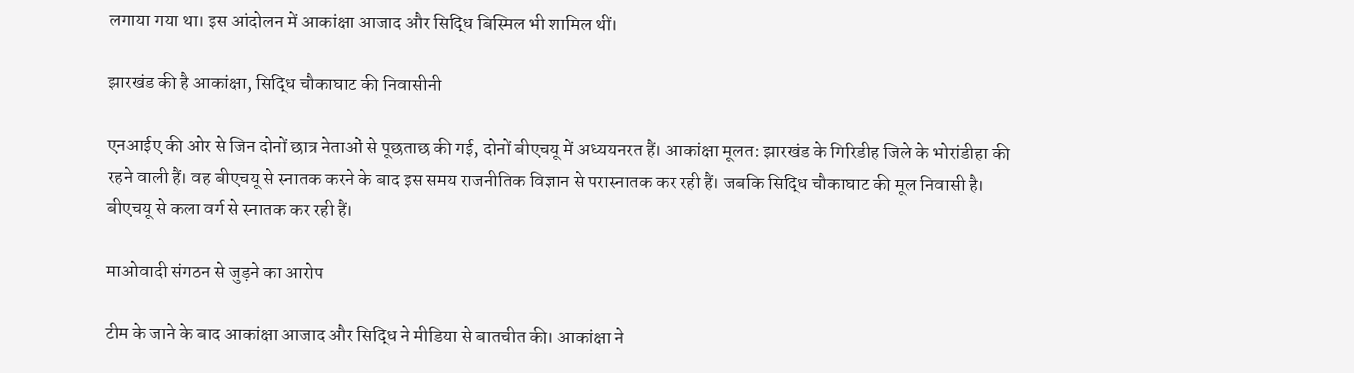लगाया गया था। इस आंदोलन में आकांक्षा आजाद और सिद्धि बिस्मिल भी शामिल थीं।

झारखंड की है आकांक्षा, सिद्धि चौकाघाट की निवासीनी

एनआईए की ओर से जिन दोनों छात्र नेताओं से पूछताछ की गई, दोनों बीएचयू में अध्ययनरत हैं। आकांक्षा मूलत: झारखंड के गिरिडीह जिले के भोरांडीहा की रहने वाली हैं। वह बीएचयू से स्नातक करने के बाद इस समय राजनीतिक विज्ञान से परास्नातक कर रही हैं। जबकि सिद्धि चौकाघाट की मूल निवासी है। बीएचयू से कला वर्ग से स्नातक कर रही हैं।

माओवादी संगठन से जुड़ने का आरोप

टीम के जाने के बाद आकांक्षा आजाद और सिद्धि ने मीडिया से बातचीत की। आकांक्षा ने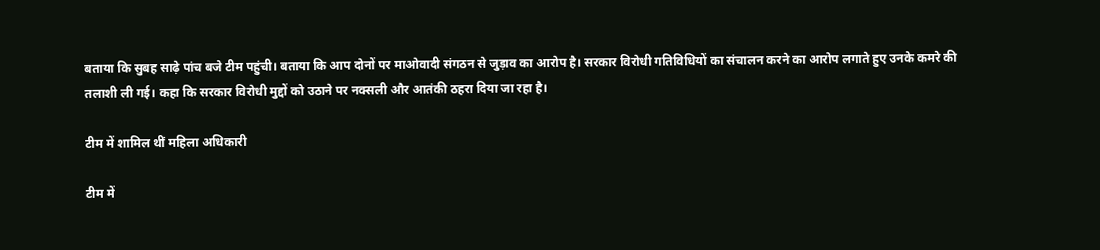बताया कि सुबह साढ़े पांच बजे टीम पहुंची। बताया कि आप दोनों पर माओवादी संगठन से जुड़ाव का आरोप है। सरकार विरोधी गतिविधियों का संचालन करने का आरोप लगाते हुए उनके कमरे की तलाशी ली गई। कहा कि सरकार विरोधी मुद्दों को उठाने पर नक्सली और आतंकी ठहरा दिया जा रहा है।

टीम में शामिल थीं महिला अधिकारी

टीम में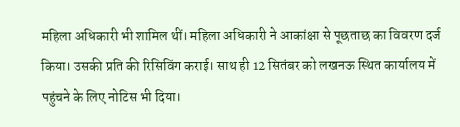महिला अधिकारी भी शामिल थीं। महिला अधिकारी ने आकांक्षा से पूछताछ का विवरण दर्ज किया। उसकी प्रति की रिसिविंग कराई। साथ ही 12 सितंबर को लखनऊ स्थित कार्यालय में पहुंचने के लिए नोटिस भी दिया।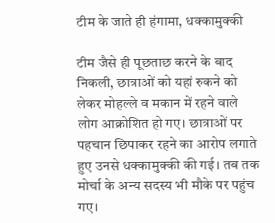टीम के जाते ही हंगामा, धक्कामुक्की

टीम जैसे ही पूछताछ करने के बाद निकली, छात्राओं को यहां रुकने को लेकर मोहल्ले व मकान में रहने वाले लोग आक्रोशित हो गए। छात्राओं पर पहचान छिपाकर रहने का आरोप लगाते हुए उनसे धक्कामुक्की की गई। तब तक मोर्चा के अन्य सदस्य भी मौके पर पहुंच गए।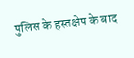पुलिस के हस्तक्षेप के बाद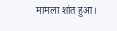मामला शांत हुआ।